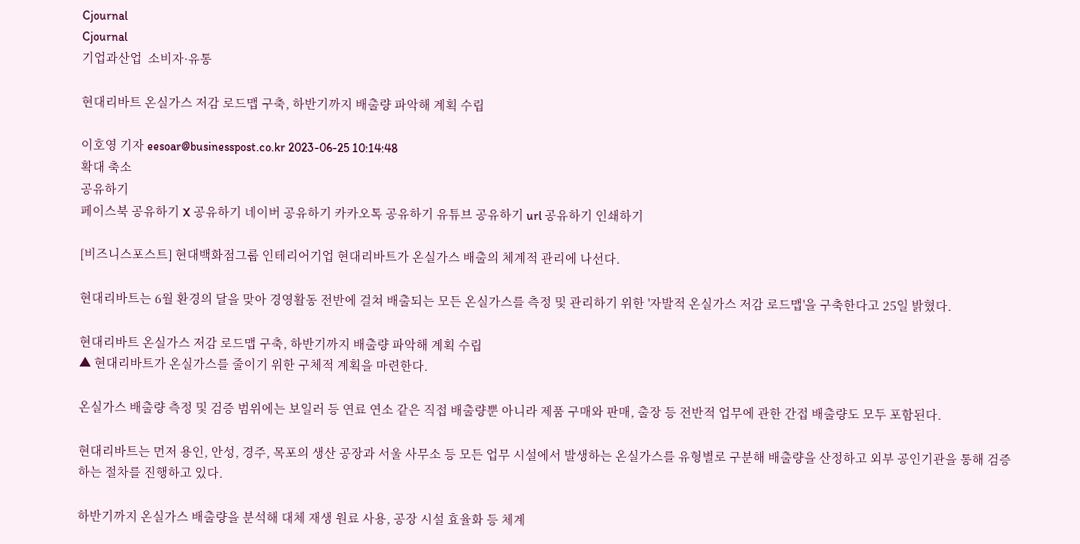Cjournal
Cjournal
기업과산업  소비자·유통

현대리바트 온실가스 저감 로드맵 구축, 하반기까지 배출량 파악해 계획 수립

이호영 기자 eesoar@businesspost.co.kr 2023-06-25 10:14:48
확대 축소
공유하기
페이스북 공유하기 X 공유하기 네이버 공유하기 카카오톡 공유하기 유튜브 공유하기 url 공유하기 인쇄하기

[비즈니스포스트] 현대백화점그룹 인테리어기업 현대리바트가 온실가스 배출의 체계적 관리에 나선다.

현대리바트는 6월 환경의 달을 맞아 경영활동 전반에 걸쳐 배출되는 모든 온실가스를 측정 및 관리하기 위한 '자발적 온실가스 저감 로드맵'을 구축한다고 25일 밝혔다.

현대리바트 온실가스 저감 로드맵 구축, 하반기까지 배출량 파악해 계획 수립
▲ 현대리바트가 온실가스를 줄이기 위한 구체적 계획을 마련한다.

온실가스 배출량 측정 및 검증 범위에는 보일러 등 연료 연소 같은 직접 배출량뿐 아니라 제품 구매와 판매, 출장 등 전반적 업무에 관한 간접 배출량도 모두 포함된다.

현대리바트는 먼저 용인, 안성, 경주, 목포의 생산 공장과 서울 사무소 등 모든 업무 시설에서 발생하는 온실가스를 유형별로 구분해 배출량을 산정하고 외부 공인기관을 통해 검증하는 절차를 진행하고 있다.

하반기까지 온실가스 배출량을 분석해 대체 재생 원료 사용, 공장 시설 효율화 등 체계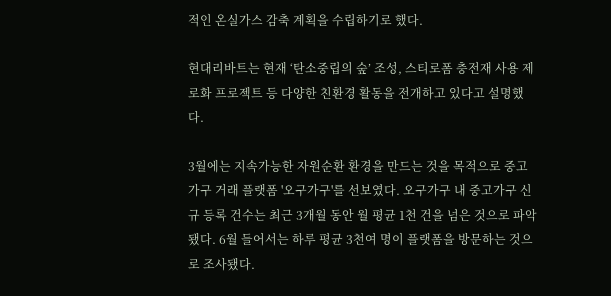적인 온실가스 감축 계획을 수립하기로 했다.

현대리바트는 현재 ‘탄소중립의 숲’ 조성, 스티로폼 충전재 사용 제로화 프로젝트 등 다양한 친환경 활동을 전개하고 있다고 설명했다.

3월에는 지속가능한 자원순환 환경을 만드는 것을 목적으로 중고 가구 거래 플랫폼 '오구가구'를 선보였다. 오구가구 내 중고가구 신규 등록 건수는 최근 3개월 동안 월 평균 1천 건을 넘은 것으로 파악됐다. 6월 들어서는 하루 평균 3천여 명이 플랫폼을 방문하는 것으로 조사됐다.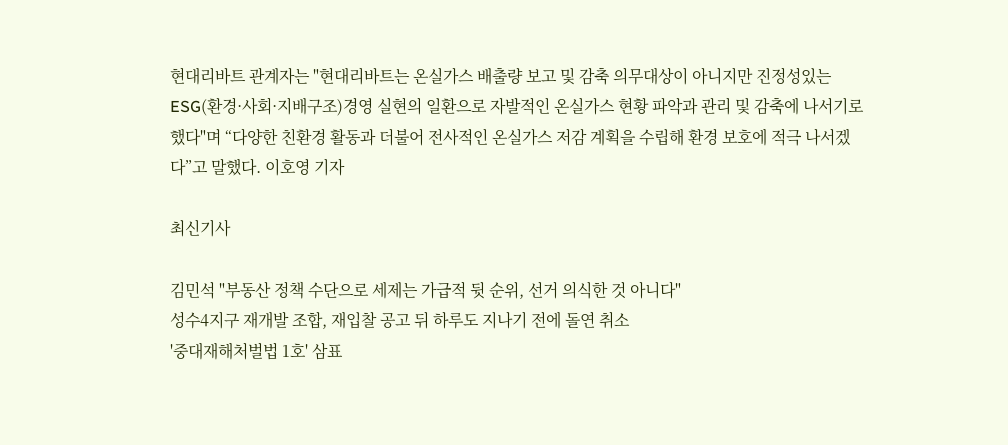현대리바트 관계자는 "현대리바트는 온실가스 배출량 보고 및 감축 의무대상이 아니지만 진정성있는 ESG(환경·사회·지배구조)경영 실현의 일환으로 자발적인 온실가스 현황 파악과 관리 및 감축에 나서기로 했다"며 “다양한 친환경 활동과 더불어 전사적인 온실가스 저감 계획을 수립해 환경 보호에 적극 나서겠다”고 말했다. 이호영 기자

최신기사

김민석 "부동산 정책 수단으로 세제는 가급적 뒷 순위, 선거 의식한 것 아니다"
성수4지구 재개발 조합, 재입찰 공고 뒤 하루도 지나기 전에 돌연 취소
'중대재해처벌법 1호' 삼표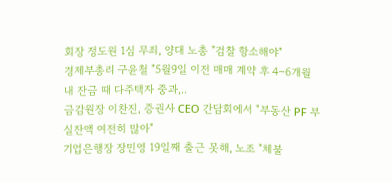회장 정도원 1심 무죄, 양대 노총 "검찰 항소해야"
경제부총리 구윤철 "5월9일 이전 매매 계약 후 4∼6개월 내 잔금 때 다주택자 중과,..
금감원장 이찬진, 증권사 CEO 간담회에서 "부동산 PF 부실잔액 여전히 많아"
기업은행장 장민영 19일째 출근 못해, 노조 "체불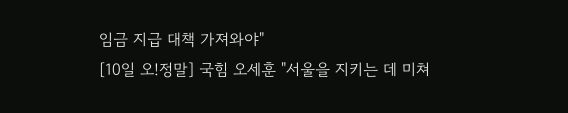임금 지급 대책 가져와야"
[10일 오!정말] 국힘 오세훈 "서울을 지키는 데 미쳐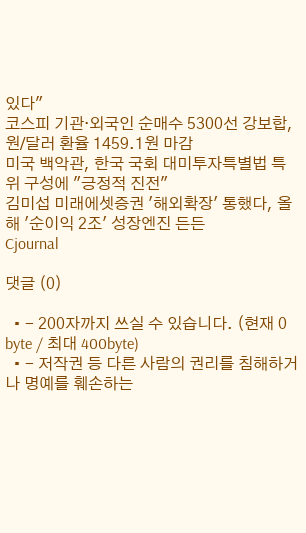있다"
코스피 기관·외국인 순매수 5300선 강보합, 원/달러 환율 1459.1원 마감
미국 백악관, 한국 국회 대미투자특별법 특위 구성에 "긍정적 진전"
김미섭 미래에셋증권 '해외확장' 통했다, 올해 '순이익 2조' 성장엔진 든든
Cjournal

댓글 (0)

  • - 200자까지 쓰실 수 있습니다. (현재 0 byte / 최대 400byte)
  • - 저작권 등 다른 사람의 권리를 침해하거나 명예를 훼손하는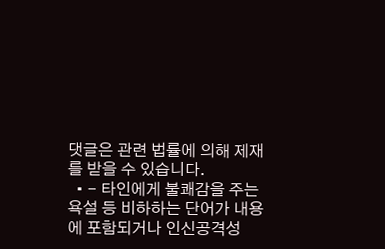댓글은 관련 법률에 의해 제재를 받을 수 있습니다.
  • - 타인에게 불쾌감을 주는 욕설 등 비하하는 단어가 내용에 포함되거나 인신공격성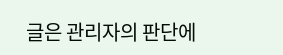글은 관리자의 판단에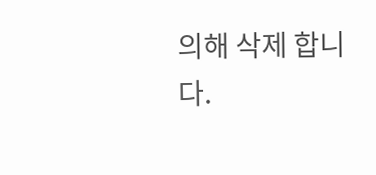의해 삭제 합니다.